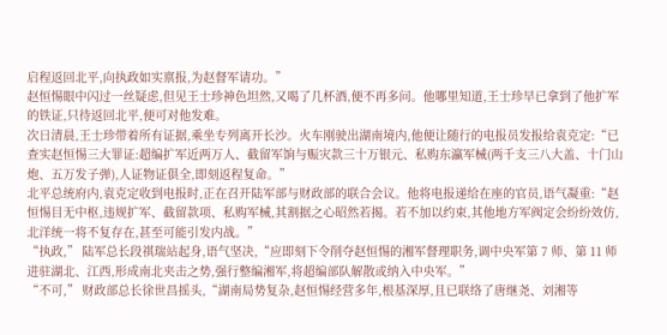启程返回北平,向执政如实禀报,为赵督军请功。”
赵恒惕眼中闪过一丝疑虑,但见王士珍神色坦然,又喝了几杯酒,便不再多问。他哪里知道,王士珍早已拿到了他扩军的铁证,只待返回北平,便可对他发难。
次日清晨,王士珍带着所有证据,乘坐专列离开长沙。火车刚驶出湖南境内,他便让随行的电报员发报给袁克定:“已查实赵恒惕三大罪证:超编扩军近两万人、截留军饷与赈灾款三十万银元、私购东瀛军械(两千支三八大盖、十门山炮、五万发子弹),人证物证俱全,即刻返程复命。”
北平总统府内,袁克定收到电报时,正在召开陆军部与财政部的联合会议。他将电报递给在座的官员,语气凝重:“赵恒惕目无中枢,违规扩军、截留款项、私购军械,其割据之心昭然若揭。若不加以约束,其他地方军阀定会纷纷效仿,北洋统一将不复存在,甚至可能引发内战。”
“执政,” 陆军总长段祺瑞站起身,语气坚决,“应即刻下令削夺赵恒惕的湘军督理职务,调中央军第 7 师、第 11 师进驻湖北、江西,形成南北夹击之势,强行整编湘军,将超编部队解散或纳入中央军。”
“不可,” 财政部总长徐世昌摇头,“湖南局势复杂,赵恒惕经营多年,根基深厚,且已联络了唐继尧、刘湘等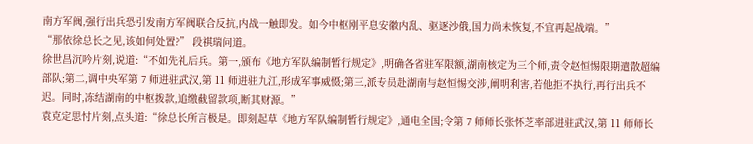南方军阀,强行出兵恐引发南方军阀联合反抗,内战一触即发。如今中枢刚平息安徽内乱、驱逐沙俄,国力尚未恢复,不宜再起战端。”
“那依徐总长之见,该如何处置?” 段祺瑞问道。
徐世昌沉吟片刻,说道:“不如先礼后兵。第一,颁布《地方军队编制暂行规定》,明确各省驻军限额,湖南核定为三个师,责令赵恒惕限期遣散超编部队;第二,调中央军第 7 师进驻武汉,第 11 师进驻九江,形成军事威慑;第三,派专员赴湖南与赵恒惕交涉,阐明利害,若他拒不执行,再行出兵不迟。同时,冻结湖南的中枢拨款,追缴截留款项,断其财源。”
袁克定思忖片刻,点头道:“徐总长所言极是。即刻起草《地方军队编制暂行规定》,通电全国;令第 7 师师长张怀芝率部进驻武汉,第 11 师师长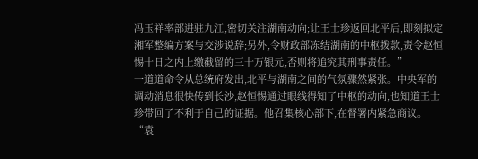冯玉祥率部进驻九江,密切关注湖南动向;让王士珍返回北平后,即刻拟定湘军整编方案与交涉说辞;另外,令财政部冻结湖南的中枢拨款,责令赵恒惕十日之内上缴截留的三十万银元,否则将追究其刑事责任。”
一道道命令从总统府发出,北平与湖南之间的气氛骤然紧张。中央军的调动消息很快传到长沙,赵恒惕通过眼线得知了中枢的动向,也知道王士珍带回了不利于自己的证据。他召集核心部下,在督署内紧急商议。
“袁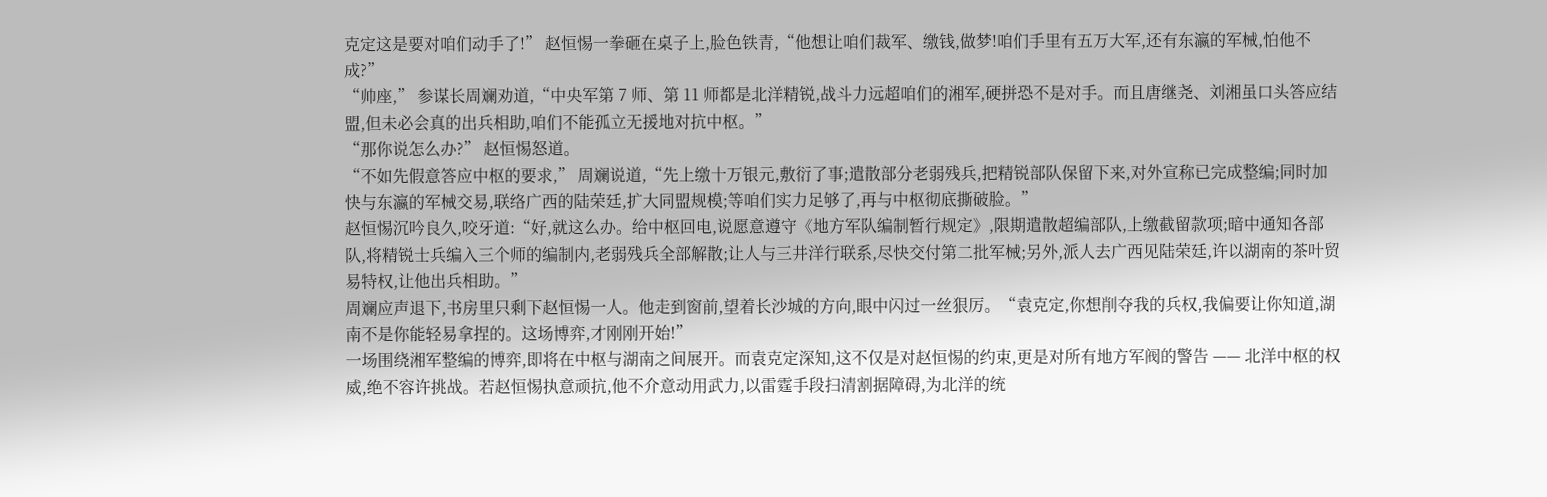克定这是要对咱们动手了!” 赵恒惕一拳砸在桌子上,脸色铁青,“他想让咱们裁军、缴钱,做梦!咱们手里有五万大军,还有东瀛的军械,怕他不成?”
“帅座,” 参谋长周斓劝道,“中央军第 7 师、第 11 师都是北洋精锐,战斗力远超咱们的湘军,硬拼恐不是对手。而且唐继尧、刘湘虽口头答应结盟,但未必会真的出兵相助,咱们不能孤立无援地对抗中枢。”
“那你说怎么办?” 赵恒惕怒道。
“不如先假意答应中枢的要求,” 周斓说道,“先上缴十万银元,敷衍了事;遣散部分老弱残兵,把精锐部队保留下来,对外宣称已完成整编;同时加快与东瀛的军械交易,联络广西的陆荣廷,扩大同盟规模;等咱们实力足够了,再与中枢彻底撕破脸。”
赵恒惕沉吟良久,咬牙道:“好,就这么办。给中枢回电,说愿意遵守《地方军队编制暂行规定》,限期遣散超编部队,上缴截留款项;暗中通知各部队,将精锐士兵编入三个师的编制内,老弱残兵全部解散;让人与三井洋行联系,尽快交付第二批军械;另外,派人去广西见陆荣廷,许以湖南的茶叶贸易特权,让他出兵相助。”
周斓应声退下,书房里只剩下赵恒惕一人。他走到窗前,望着长沙城的方向,眼中闪过一丝狠厉。“袁克定,你想削夺我的兵权,我偏要让你知道,湖南不是你能轻易拿捏的。这场博弈,才刚刚开始!”
一场围绕湘军整编的博弈,即将在中枢与湖南之间展开。而袁克定深知,这不仅是对赵恒惕的约束,更是对所有地方军阀的警告 —— 北洋中枢的权威,绝不容许挑战。若赵恒惕执意顽抗,他不介意动用武力,以雷霆手段扫清割据障碍,为北洋的统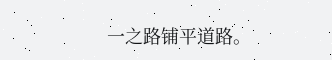一之路铺平道路。